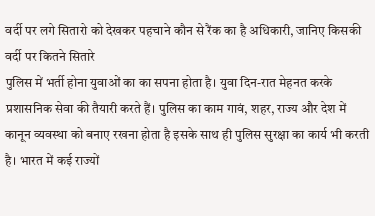वर्दी पर लगे सितारो को देखकर पहचाने कौन से रैंक का है अधिकारी, जानिए किसकी वर्दी पर कितने सितारे
पुलिस में भर्ती होना युवाओं का का सपना होता है। युवा दिन-रात मेहनत करके प्रशासनिक सेवा की तैयारी करते हैं। पुलिस का काम गावं, शहर, राज्य और देश में कानून व्यवस्था को बनाए रखना होता है इसके साथ ही पुलिस सुरक्षा का कार्य भी करती है। भारत में कई राज्यों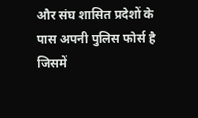और संघ शासित प्रदेशों के पास अपनी पुलिस फोर्स है जिसमें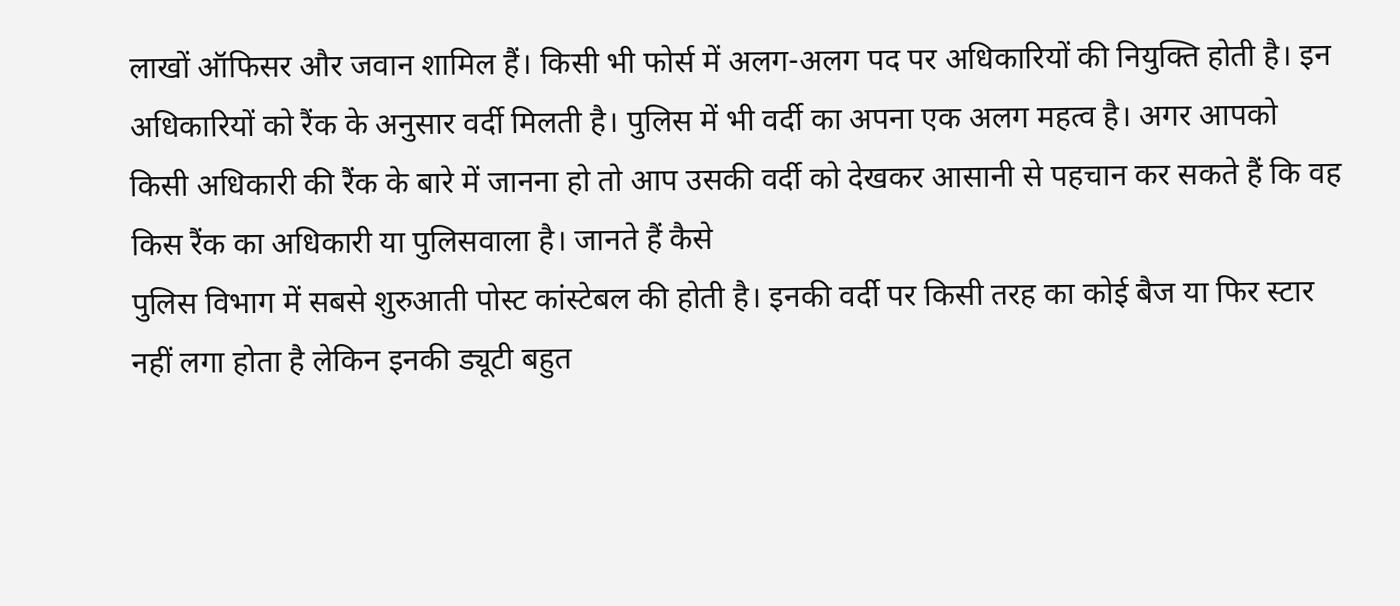लाखों ऑफिसर और जवान शामिल हैं। किसी भी फोर्स में अलग-अलग पद पर अधिकारियों की नियुक्ति होती है। इन अधिकारियों को रैंक के अनुसार वर्दी मिलती है। पुलिस में भी वर्दी का अपना एक अलग महत्व है। अगर आपको किसी अधिकारी की रैंक के बारे में जानना हो तो आप उसकी वर्दी को देखकर आसानी से पहचान कर सकते हैं कि वह किस रैंक का अधिकारी या पुलिसवाला है। जानते हैं कैसे
पुलिस विभाग में सबसे शुरुआती पोस्ट कांस्टेबल की होती है। इनकी वर्दी पर किसी तरह का कोई बैज या फिर स्टार नहीं लगा होता है लेकिन इनकी ड्यूटी बहुत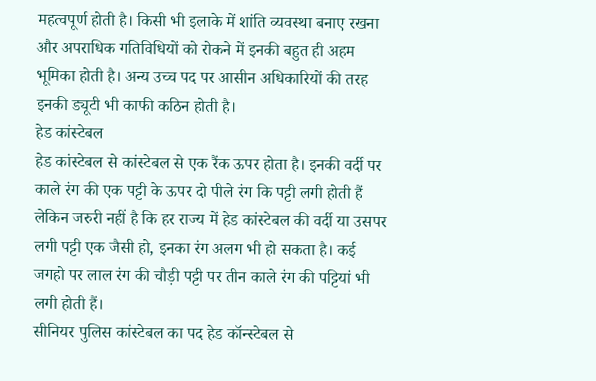महत्वपूर्ण होती है। किसी भी इलाके में शांति व्यवस्था बनाए रखना और अपराधिक गतिविधियों को रोकने में इनकी बहुत ही अहम भूमिका होती है। अन्य उच्च पद पर आसीन अधिकारियों की तरह इनकी ड्यूटी भी काफी कठिन होती है।
हेड कांस्टेबल
हेड कांस्टेबल से कांस्टेबल से एक रैंक ऊपर होता है। इनकी वर्दी पर काले रंग की एक पट्टी के ऊपर दो पीले रंग कि पट्टी लगी होती हैं लेकिन जरुरी नहीं है कि हर राज्य में हेड कांस्टेबल की वर्दी या उसपर लगी पट्टी एक जैसी हो, इनका रंग अलग भी हो सकता है। कई जगहो पर लाल रंग की चौड़ी पट्टी पर तीन काले रंग की पट्टियां भी लगी होती हैं।
सीनियर पुलिस कांस्टेबल का पद हेड कॉन्स्टेबल से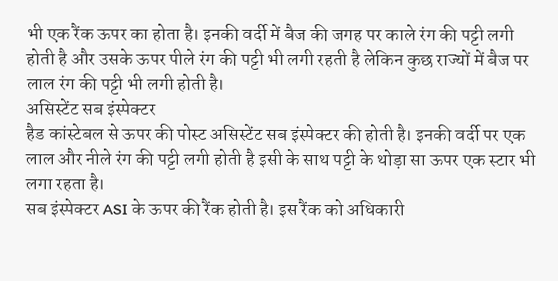भी एक रैंक ऊपर का होता है। इनकी वर्दी में बैज की जगह पर काले रंग की पट्टी लगी होती है और उसके ऊपर पीले रंग की पट्टी भी लगी रहती है लेकिन कुछ राज्यों में बैज पर लाल रंग की पट्टी भी लगी होती है।
असिस्टेंट सब इंस्पेक्टर
हैड कांस्टेबल से ऊपर की पोस्ट असिस्टेंट सब इंस्पेक्टर की होती है। इनकी वर्दी पर एक लाल और नीले रंग की पट्टी लगी होती है इसी के साथ पट्टी के थोड़ा सा ऊपर एक स्टार भी लगा रहता है।
सब इंस्पेक्टर ASI के ऊपर की रैंक होती है। इस रैंक को अधिकारी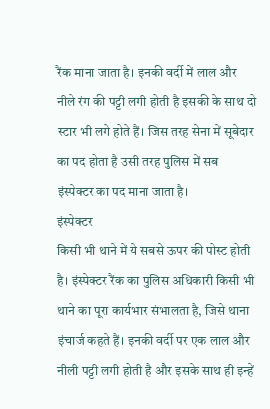रैंक माना जाता है। इनकी वर्दी में लाल और नीले रंग की पट्टी लगी होती है इसकी के साथ दो स्टार भी लगे होते हैं। जिस तरह सेना में सूबेदार का पद होता है उसी तरह पुलिस में सब इंस्पेक्टर का पद माना जाता है।
इंस्पेक्टर
किसी भी थाने में ये सबसे ऊपर की पोस्ट होती है। इंस्पेक्टर रैंक का पुलिस अधिकारी किसी भी थाने का पूरा कार्यभार संभालता है, जिसे थाना इंचार्ज कहते हैं। इनकी वर्दी पर एक लाल और नीली पट्टी लगी होती है और इसके साथ ही इन्हें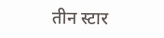तीन स्टार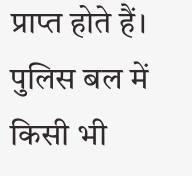प्राप्त होते हैं।
पुलिस बल में किसी भी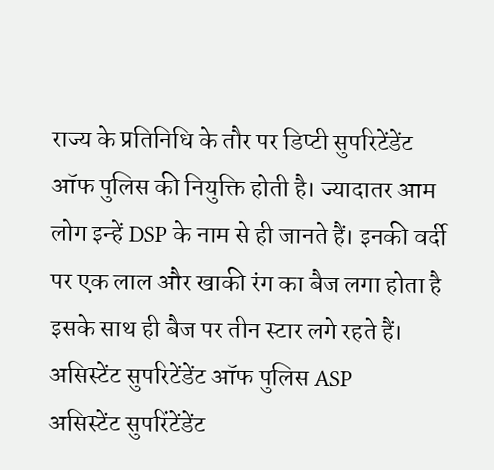राज्य के प्रतिनिधि के तौर पर डिप्टी सुपरिटेंडेंट ऑफ पुलिस की नियुक्ति होती है। ज्यादातर आम लोग इन्हें DSP के नाम से ही जानते हैं। इनकी वर्दी पर एक लाल और खाकी रंग का बैज लगा होता है इसके साथ ही बैज पर तीन स्टार लगे रहते हैं।
असिस्टेंट सुपरिटेंडेंट ऑफ पुलिस ASP
असिस्टेंट सुपरिंटेंडेंट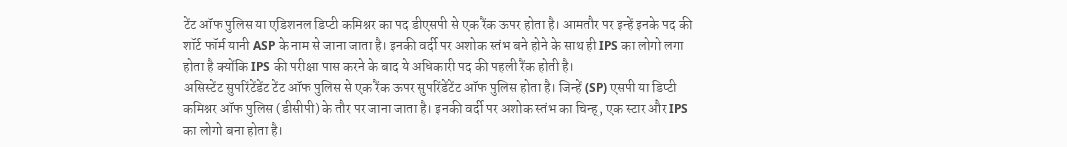टेंट ऑफ पुलिस या एडिशनल डिप्टी कमिश्नर का पद डीएसपी से एक रैंक ऊपर होता है। आमतौर पर इन्हें इनके पद की शॉर्ट फॉर्म यानी ASP के नाम से जाना जाता है। इनकी वर्दी पर अशोक स्तंभ बने होने के साथ ही IPS का लोगो लगा होता है क्योंकि IPS की परीक्षा पास करने के बाद ये अधिकारी पद की पहली रैंक होती है।
असिस्टेंट सुपरिंटेंडेंट टेंट ऑफ पुलिस से एक रैंक ऊपर सुपरिंडेंटेंट ऑफ पुलिस होता है। जिन्हें (SP) एसपी या डिप्टी कमिश्नर ऑफ पुलिस (डीसीपी) के तौर पर जाना जाता है। इनकी वर्दी पर अशोक स्तंभ का चिन्ह्, एक स्टार और IPS का लोगो बना होता है।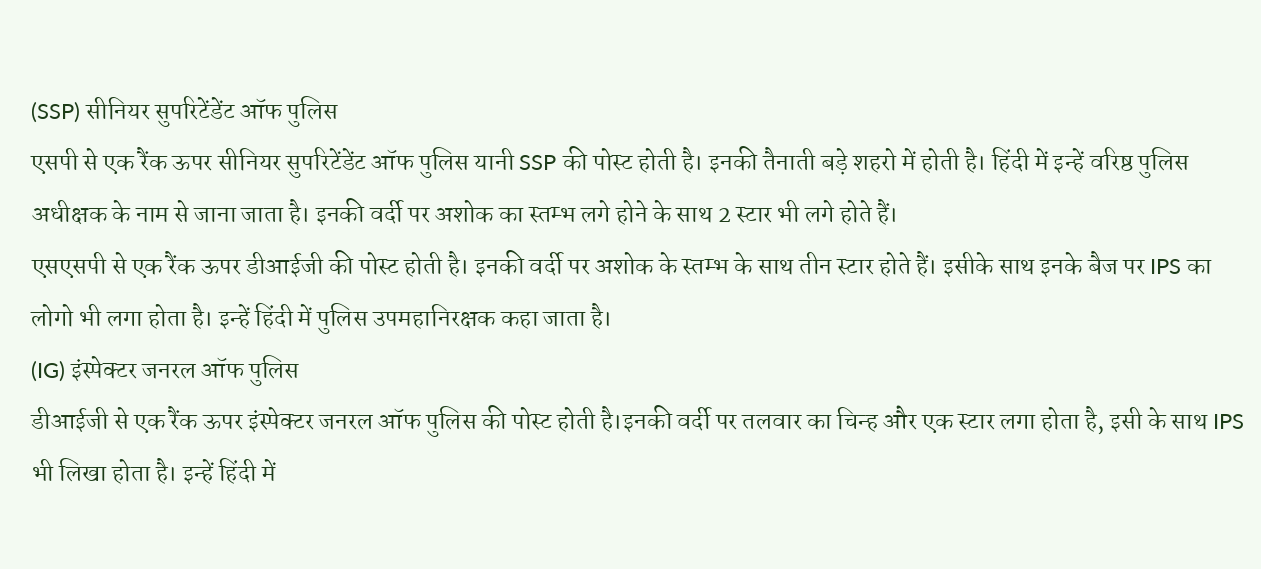(SSP) सीनियर सुपरिटेंडेंट ऑफ पुलिस
एसपी से एक रैंक ऊपर सीनियर सुपरिटेंडेंट ऑफ पुलिस यानी SSP की पोस्ट होती है। इनकी तैनाती बड़े शहरो में होती है। हिंदी में इन्हें वरिष्ठ पुलिस अधीक्षक के नाम से जाना जाता है। इनकी वर्दी पर अशोक का स्तम्भ लगे होने के साथ 2 स्टार भी लगे होते हैं।
एसएसपी से एक रैंक ऊपर डीआईजी की पोस्ट होती है। इनकी वर्दी पर अशोक के स्तम्भ के साथ तीन स्टार होते हैं। इसीके साथ इनके बैज पर IPS का लोगो भी लगा होता है। इन्हें हिंदी में पुलिस उपमहानिरक्षक कहा जाता है।
(IG) इंस्पेक्टर जनरल ऑफ पुलिस
डीआईजी से एक रैंक ऊपर इंस्पेक्टर जनरल ऑफ पुलिस की पोस्ट होती है।इनकी वर्दी पर तलवार का चिन्ह और एक स्टार लगा होता है, इसी के साथ IPS भी लिखा होता है। इन्हें हिंदी में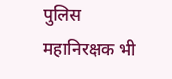पुलिस महानिरक्षक भी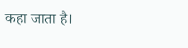कहा जाता है।